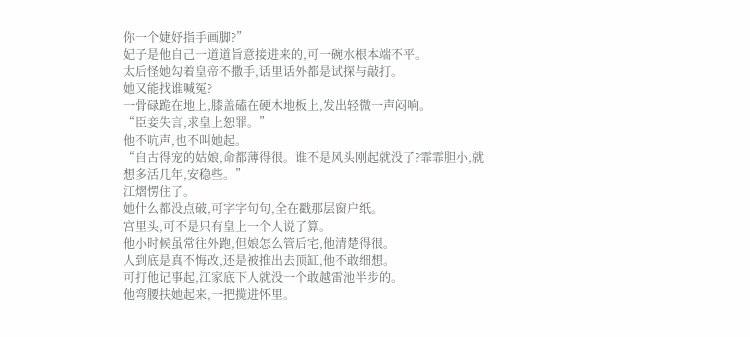你一个婕妤指手画脚?”
妃子是他自己一道道旨意接进来的,可一碗水根本端不平。
太后怪她勾着皇帝不撒手,话里话外都是试探与敲打。
她又能找谁喊冤?
一骨碌跪在地上,膝盖磕在硬木地板上,发出轻微一声闷响。
“臣妾失言,求皇上恕罪。”
他不吭声,也不叫她起。
“自古得宠的姑娘,命都薄得很。谁不是风头刚起就没了?霏霏胆小,就想多活几年,安稳些。”
江熠愣住了。
她什么都没点破,可字字句句,全在戳那层窗户纸。
宫里头,可不是只有皇上一个人说了算。
他小时候虽常往外跑,但娘怎么管后宅,他清楚得很。
人到底是真不悔改,还是被推出去顶缸,他不敢细想。
可打他记事起,江家底下人就没一个敢越雷池半步的。
他弯腰扶她起来,一把揽进怀里。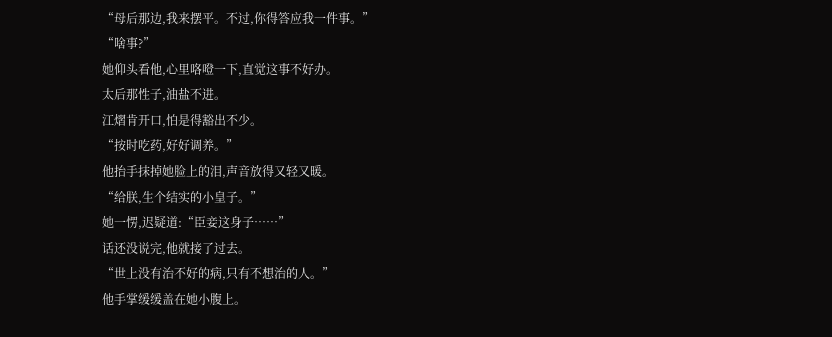“母后那边,我来摆平。不过,你得答应我一件事。”
“啥事?”
她仰头看他,心里咯噔一下,直觉这事不好办。
太后那性子,油盐不进。
江熠肯开口,怕是得豁出不少。
“按时吃药,好好调养。”
他抬手抹掉她脸上的泪,声音放得又轻又暖。
“给朕,生个结实的小皇子。”
她一愣,迟疑道:“臣妾这身子……”
话还没说完,他就接了过去。
“世上没有治不好的病,只有不想治的人。”
他手掌缓缓盖在她小腹上。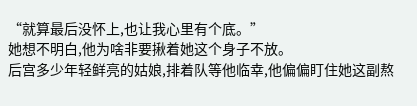“就算最后没怀上,也让我心里有个底。”
她想不明白,他为啥非要揪着她这个身子不放。
后宫多少年轻鲜亮的姑娘,排着队等他临幸,他偏偏盯住她这副熬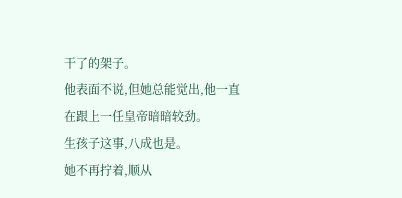干了的架子。
他表面不说,但她总能觉出,他一直在跟上一任皇帝暗暗较劲。
生孩子这事,八成也是。
她不再拧着,顺从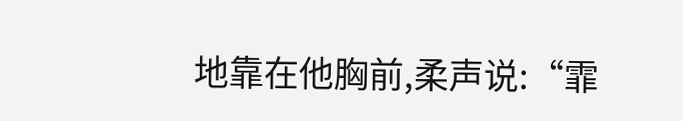地靠在他胸前,柔声说:“霏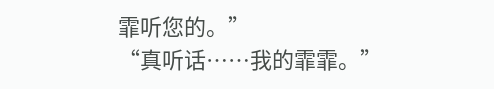霏听您的。”
“真听话……我的霏霏。”